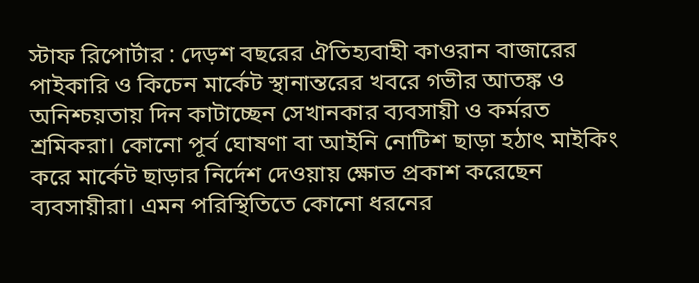স্টাফ রিপোর্টার : দেড়শ বছরের ঐতিহ্যবাহী কাওরান বাজারের পাইকারি ও কিচেন মার্কেট স্থানান্তরের খবরে গভীর আতঙ্ক ও অনিশ্চয়তায় দিন কাটাচ্ছেন সেখানকার ব্যবসায়ী ও কর্মরত শ্রমিকরা। কোনো পূর্ব ঘোষণা বা আইনি নোটিশ ছাড়া হঠাৎ মাইকিং করে মার্কেট ছাড়ার নির্দেশ দেওয়ায় ক্ষোভ প্রকাশ করেছেন ব্যবসায়ীরা। এমন পরিস্থিতিতে কোনো ধরনের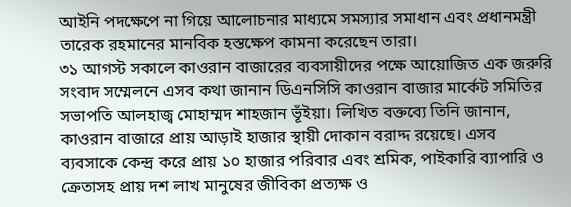আইনি পদক্ষেপে না গিয়ে আলোচনার মাধ্যমে সমস্যার সমাধান এবং প্রধানমন্ত্রী তারেক রহমানের মানবিক হস্তক্ষেপ কামনা করেছেন তারা।
৩১ আগস্ট সকালে কাওরান বাজারের ব্যবসায়ীদের পক্ষে আয়োজিত এক জরুরি সংবাদ সম্মেলনে এসব কথা জানান ডিএনসিসি কাওরান বাজার মার্কেট সমিতির সভাপতি আলহাজ্ব মোহাম্মদ শাহজান ভূঁইয়া। লিখিত বক্তব্যে তিনি জানান, কাওরান বাজারে প্রায় আড়াই হাজার স্থায়ী দোকান বরাদ্দ রয়েছে। এসব ব্যবসাকে কেন্দ্র করে প্রায় ১০ হাজার পরিবার এবং শ্রমিক, পাইকারি ব্যাপারি ও ক্রেতাসহ প্রায় দশ লাখ মানুষের জীবিকা প্রত্যক্ষ ও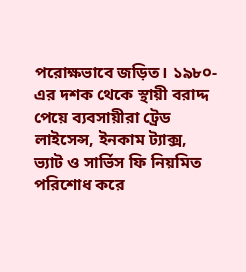পরোক্ষভাবে জড়িত। ১৯৮০-এর দশক থেকে স্থায়ী বরাদ্দ পেয়ে ব্যবসায়ীরা ট্রেড লাইসেন্স, ইনকাম ট্যাক্স, ভ্যাট ও সার্ভিস ফি নিয়মিত পরিশোধ করে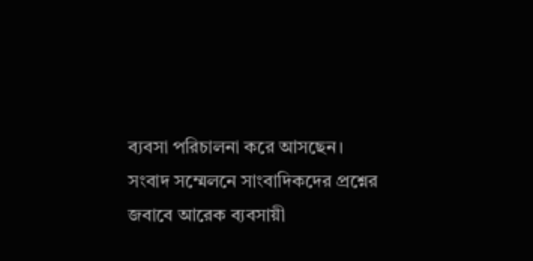ব্যবসা পরিচালনা করে আসছেন।
সংবাদ সম্মেলনে সাংবাদিকদের প্রশ্নের জবাবে আরেক ব্যবসায়ী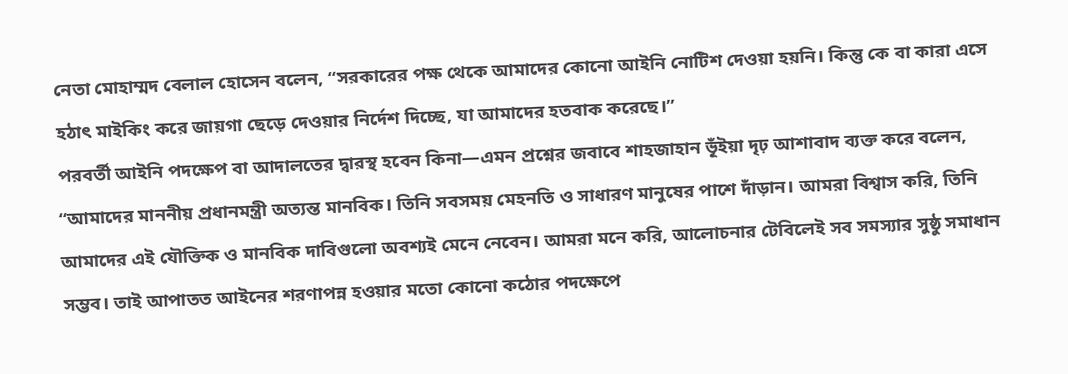নেতা মোহাম্মদ বেলাল হোসেন বলেন, “সরকারের পক্ষ থেকে আমাদের কোনো আইনি নোটিশ দেওয়া হয়নি। কিন্তু কে বা কারা এসে হঠাৎ মাইকিং করে জায়গা ছেড়ে দেওয়ার নির্দেশ দিচ্ছে, যা আমাদের হতবাক করেছে।”
পরবর্তী আইনি পদক্ষেপ বা আদালতের দ্বারস্থ হবেন কিনা—এমন প্রশ্নের জবাবে শাহজাহান ভূঁইয়া দৃঢ় আশাবাদ ব্যক্ত করে বলেন, “আমাদের মাননীয় প্রধানমন্ত্রী অত্যন্ত মানবিক। তিনি সবসময় মেহনতি ও সাধারণ মানুষের পাশে দাঁড়ান। আমরা বিশ্বাস করি, তিনি আমাদের এই যৌক্তিক ও মানবিক দাবিগুলো অবশ্যই মেনে নেবেন। আমরা মনে করি, আলোচনার টেবিলেই সব সমস্যার সুষ্ঠু সমাধান সম্ভব। তাই আপাতত আইনের শরণাপন্ন হওয়ার মতো কোনো কঠোর পদক্ষেপে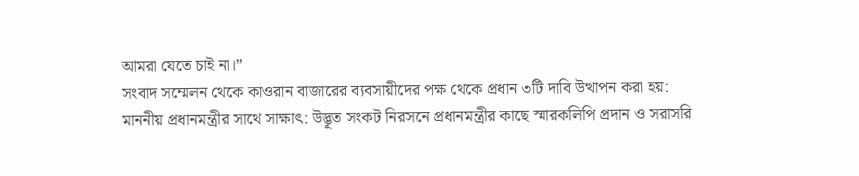আমরা যেতে চাই না।”
সংবাদ সম্মেলন থেকে কাওরান বাজারের ব্যবসায়ীদের পক্ষ থেকে প্রধান ৩টি দাবি উত্থাপন করা হয়:
মাননীয় প্রধানমন্ত্রীর সাথে সাক্ষাৎ: উদ্ভূত সংকট নিরসনে প্রধানমন্ত্রীর কাছে স্মারকলিপি প্রদান ও সরাসরি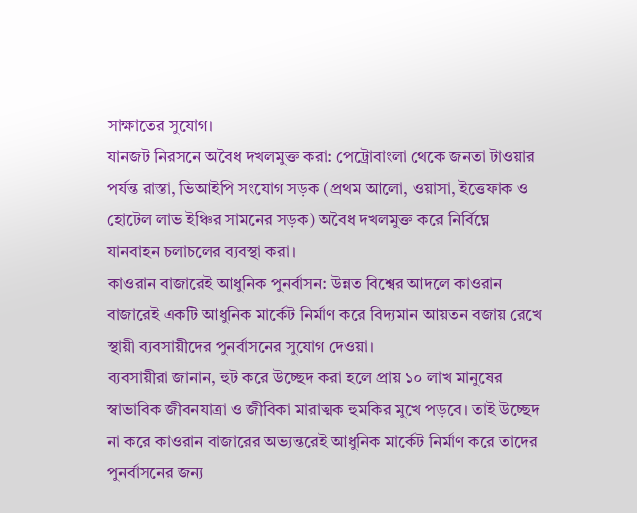সাক্ষাতের সুযোগ।
যানজট নিরসনে অবৈধ দখলমুক্ত করা: পেট্রোবাংলা থেকে জনতা টাওয়ার পর্যন্ত রাস্তা, ভিআইপি সংযোগ সড়ক (প্রথম আলো, ওয়াসা, ইত্তেফাক ও হোটেল লাভ ইঞ্চির সামনের সড়ক) অবৈধ দখলমুক্ত করে নির্বিঘ্নে যানবাহন চলাচলের ব্যবস্থা করা।
কাওরান বাজারেই আধুনিক পুনর্বাসন: উন্নত বিশ্বের আদলে কাওরান বাজারেই একটি আধুনিক মার্কেট নির্মাণ করে বিদ্যমান আয়তন বজায় রেখে স্থায়ী ব্যবসায়ীদের পুনর্বাসনের সুযোগ দেওয়া।
ব্যবসায়ীরা জানান, হুট করে উচ্ছেদ করা হলে প্রায় ১০ লাখ মানুষের স্বাভাবিক জীবনযাত্রা ও জীবিকা মারাত্মক হুমকির মুখে পড়বে। তাই উচ্ছেদ না করে কাওরান বাজারের অভ্যন্তরেই আধুনিক মার্কেট নির্মাণ করে তাদের পুনর্বাসনের জন্য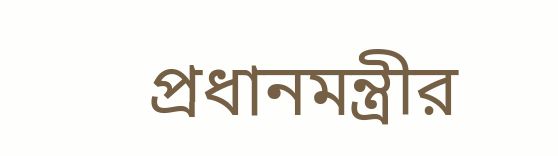প্রধানমন্ত্রীর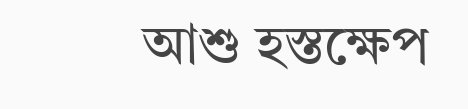আশু হস্তক্ষেপ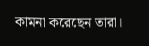কামনা করেছেন তারা।